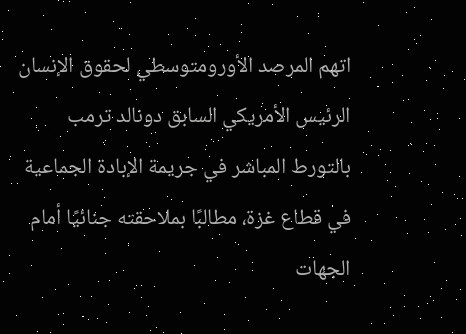اتهم المرصد الأورومتوسطي لحقوق الإنسان الرئيس الأمريكي السابق دونالد ترمب بالتورط المباشر في جريمة الإبادة الجماعية في قطاع غزة، مطالبًا بملاحقته جنائيًا أمام الجهات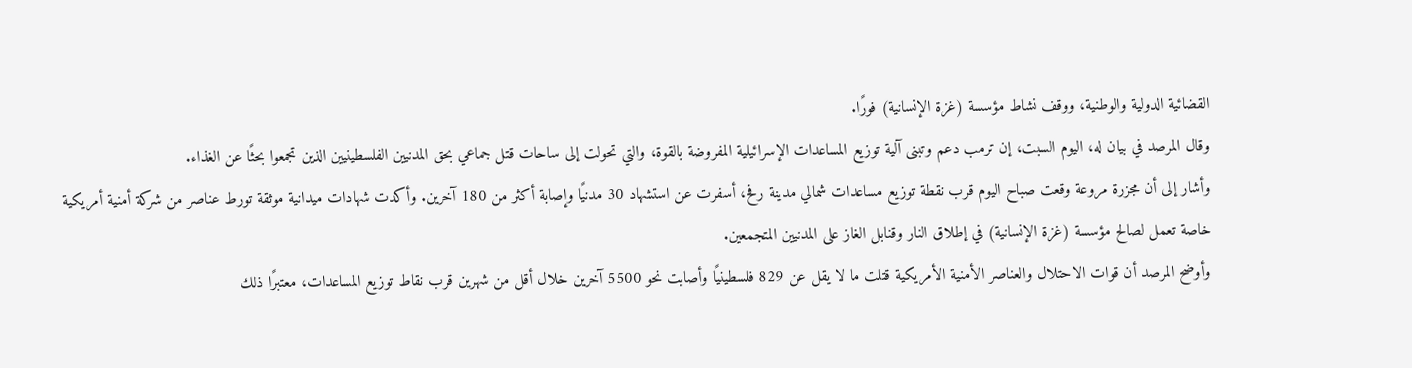القضائية الدولية والوطنية، ووقف نشاط مؤسسة (غزة الإنسانية) فورًا.
وقال المرصد في بيان له، اليوم السبت، إن ترمب دعم وتبنى آلية توزيع المساعدات الإسرائيلية المفروضة بالقوة، والتي تحولت إلى ساحات قتل جماعي بحق المدنيين الفلسطينيين الذين تجمعوا بحثًا عن الغذاء.
وأشار إلى أن مجزرة مروعة وقعت صباح اليوم قرب نقطة توزيع مساعدات شمالي مدينة رفح، أسفرت عن استشهاد 30 مدنيًا وإصابة أكثر من 180 آخرين. وأكدت شهادات ميدانية موثقة تورط عناصر من شركة أمنية أمريكية خاصة تعمل لصالح مؤسسة (غزة الإنسانية) في إطلاق النار وقنابل الغاز على المدنيين المتجمعين.
وأوضح المرصد أن قوات الاحتلال والعناصر الأمنية الأمريكية قتلت ما لا يقل عن 829 فلسطينيًا وأصابت نحو 5500 آخرين خلال أقل من شهرين قرب نقاط توزيع المساعدات، معتبرًا ذلك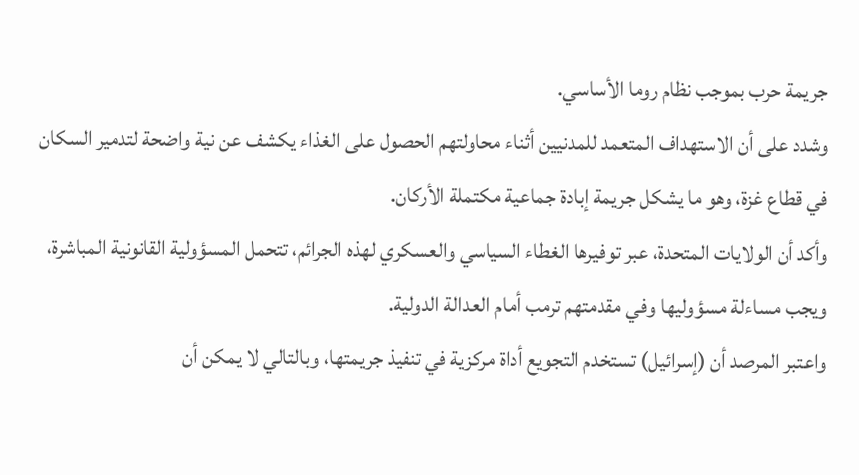جريمة حرب بموجب نظام روما الأساسي.
وشدد على أن الاستهداف المتعمد للمدنيين أثناء محاولتهم الحصول على الغذاء يكشف عن نية واضحة لتدمير السكان في قطاع غزة، وهو ما يشكل جريمة إبادة جماعية مكتملة الأركان.
وأكد أن الولايات المتحدة، عبر توفيرها الغطاء السياسي والعسكري لهذه الجرائم، تتحمل المسؤولية القانونية المباشرة، ويجب مساءلة مسؤوليها وفي مقدمتهم ترمب أمام العدالة الدولية.
واعتبر المرصد أن (إسرائيل) تستخدم التجويع أداة مركزية في تنفيذ جريمتها، وبالتالي لا يمكن أن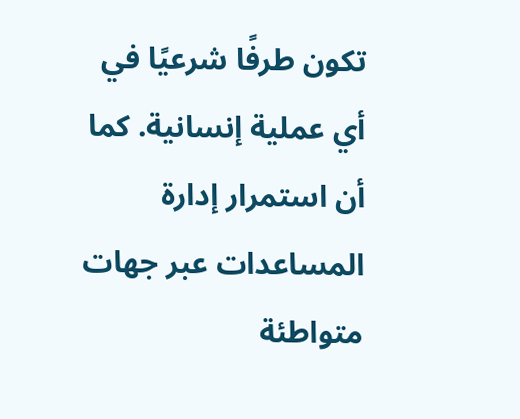تكون طرفًا شرعيًا في أي عملية إنسانية. كما أن استمرار إدارة المساعدات عبر جهات متواطئة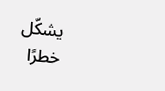يشكّل خطرًا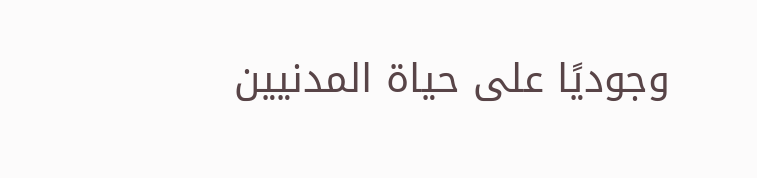وجوديًا على حياة المدنيين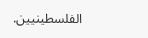الفلسطينيين.